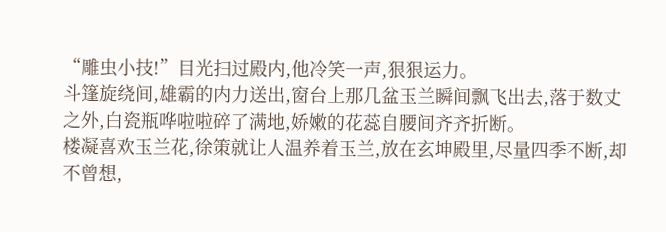“雕虫小技!”目光扫过殿内,他冷笑一声,狠狠运力。
斗篷旋绕间,雄霸的内力送出,窗台上那几盆玉兰瞬间飘飞出去,落于数丈之外,白瓷瓶哗啦啦碎了满地,娇嫩的花蕊自腰间齐齐折断。
楼凝喜欢玉兰花,徐策就让人温养着玉兰,放在玄坤殿里,尽量四季不断,却不曾想,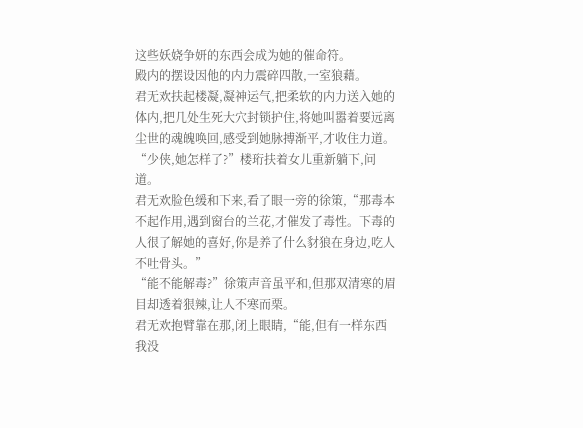这些妖娆争妍的东西会成为她的催命符。
殿内的摆设因他的内力震碎四散,一室狼藉。
君无欢扶起楼凝,凝神运气,把柔软的内力送入她的体内,把几处生死大穴封锁护住,将她叫嚣着要远离尘世的魂魄唤回,感受到她脉搏渐平,才收住力道。
“少侠,她怎样了?”楼珩扶着女儿重新躺下,问道。
君无欢脸色缓和下来,看了眼一旁的徐策,“那毒本不起作用,遇到窗台的兰花,才催发了毒性。下毒的人很了解她的喜好,你是养了什么豺狼在身边,吃人不吐骨头。”
“能不能解毒?”徐策声音虽平和,但那双清寒的眉目却透着狠辣,让人不寒而栗。
君无欢抱臂靠在那,闭上眼睛,“能,但有一样东西我没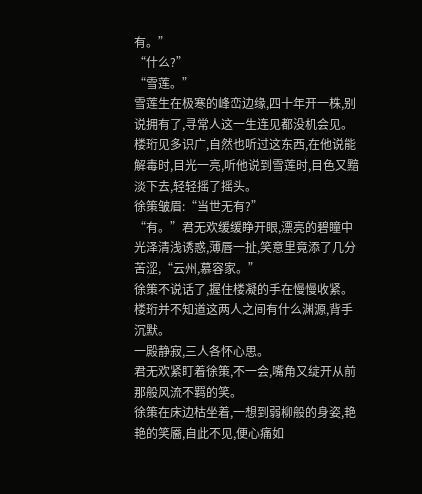有。”
“什么?”
“雪莲。”
雪莲生在极寒的峰峦边缘,四十年开一株,别说拥有了,寻常人这一生连见都没机会见。楼珩见多识广,自然也听过这东西,在他说能解毒时,目光一亮,听他说到雪莲时,目色又黯淡下去,轻轻摇了摇头。
徐策皱眉:“当世无有?”
“有。”君无欢缓缓睁开眼,漂亮的碧瞳中光泽清浅诱惑,薄唇一扯,笑意里竟添了几分苦涩,“云州,慕容家。”
徐策不说话了,握住楼凝的手在慢慢收紧。
楼珩并不知道这两人之间有什么渊源,背手沉默。
一殿静寂,三人各怀心思。
君无欢紧盯着徐策,不一会,嘴角又绽开从前那般风流不羁的笑。
徐策在床边枯坐着,一想到弱柳般的身姿,艳艳的笑靥,自此不见,便心痛如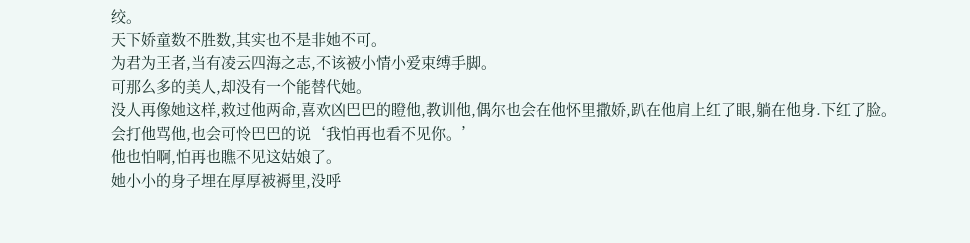绞。
天下娇童数不胜数,其实也不是非她不可。
为君为王者,当有凌云四海之志,不该被小情小爱束缚手脚。
可那么多的美人,却没有一个能替代她。
没人再像她这样,救过他两命,喜欢凶巴巴的瞪他,教训他,偶尔也会在他怀里撒娇,趴在他肩上红了眼,躺在他身.下红了脸。
会打他骂他,也会可怜巴巴的说‘我怕再也看不见你。’
他也怕啊,怕再也瞧不见这姑娘了。
她小小的身子埋在厚厚被褥里,没呼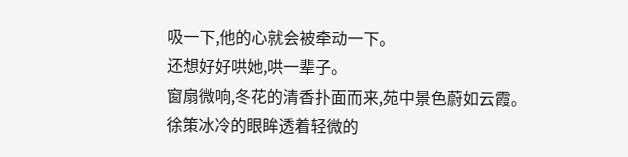吸一下,他的心就会被牵动一下。
还想好好哄她,哄一辈子。
窗扇微响,冬花的清香扑面而来,苑中景色蔚如云霞。
徐策冰冷的眼眸透着轻微的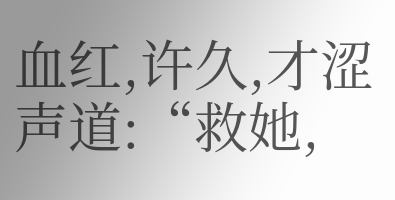血红,许久,才涩声道:“救她,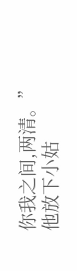你我之间,两清。”他放下小姑